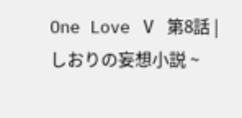One Love Ⅴ 第8話 | しおりの妄想小説 ~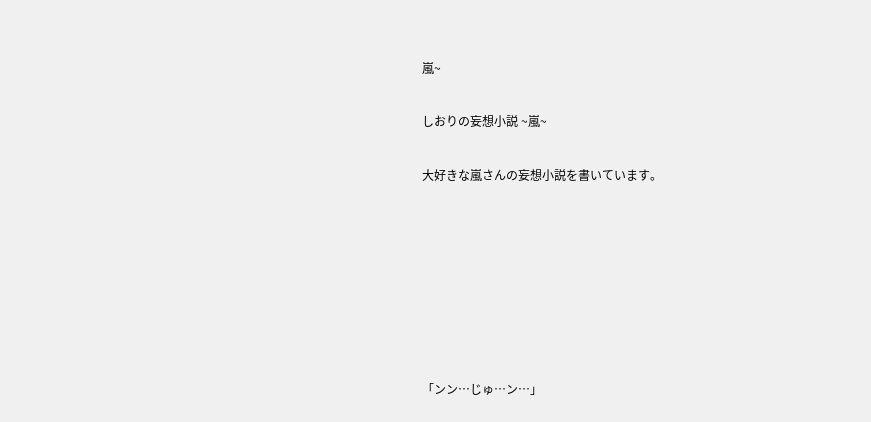嵐~

しおりの妄想小説 ~嵐~

大好きな嵐さんの妄想小説を書いています。







「ンン…じゅ…ン…」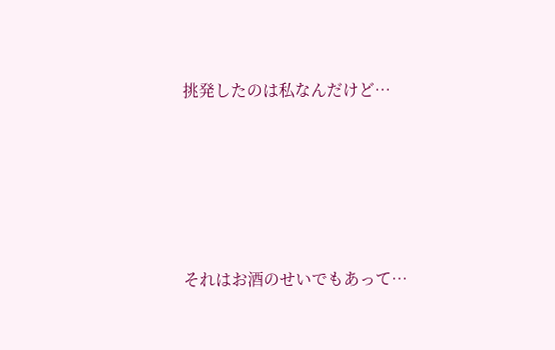挑発したのは私なんだけど…






それはお酒のせいでもあって…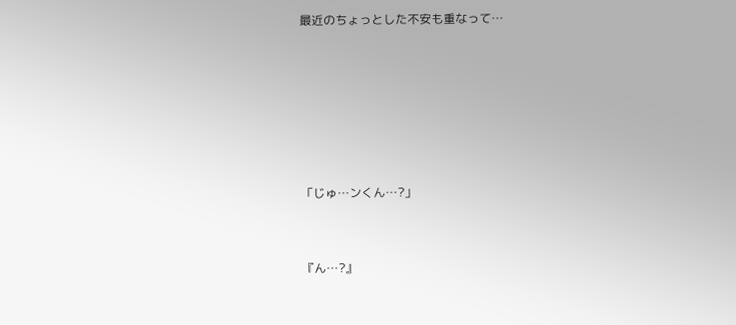最近のちょっとした不安も重なって…






「じゅ…ンくん…?」


『ん…?』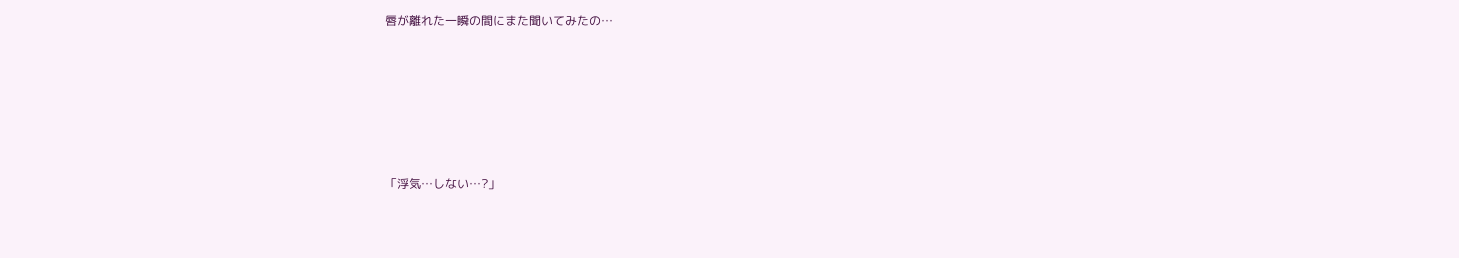唇が離れた一瞬の間にまた聞いてみたの…






「浮気…しない…?」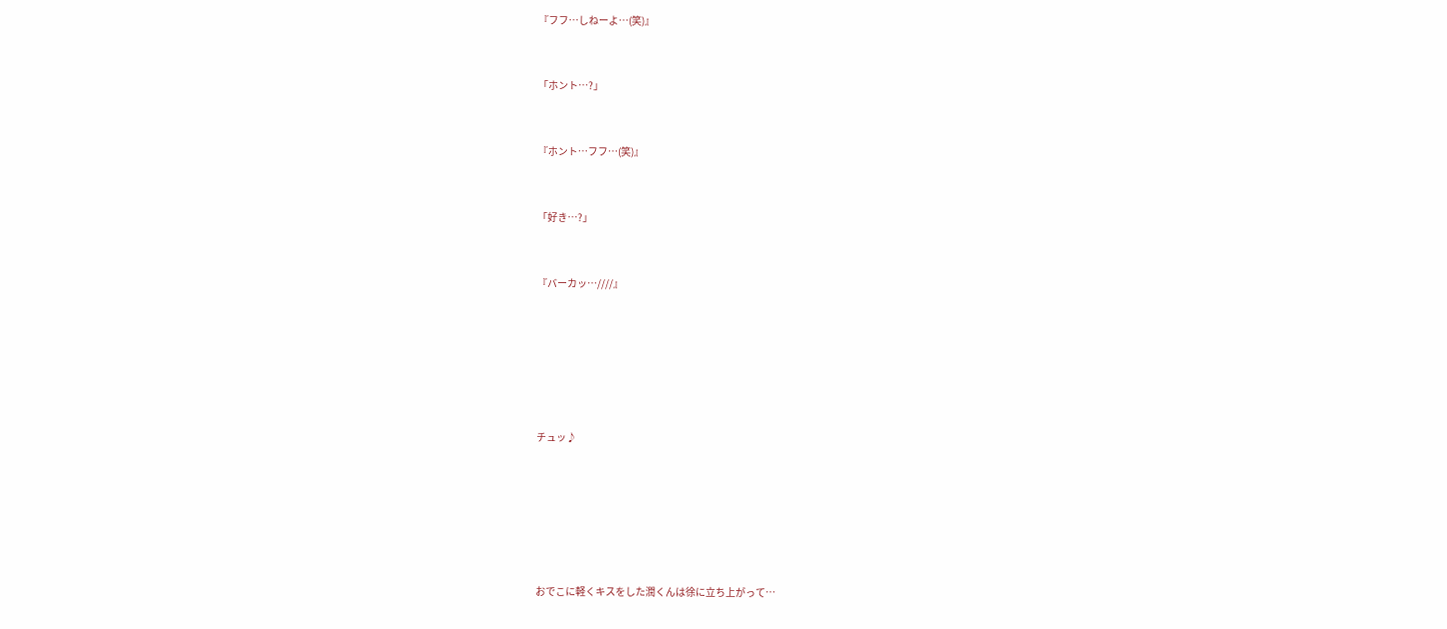『フフ…しねーよ…(笑)』


「ホント…?」


『ホント…フフ…(笑)』


「好き…?」


『バーカッ…////』






チュッ♪






おでこに軽くキスをした潤くんは徐に立ち上がって…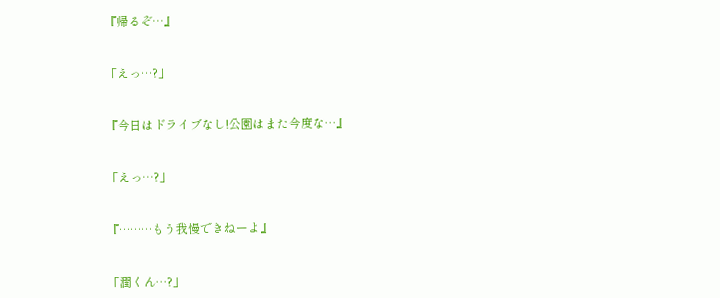『帰るぞ…』


「えっ…?」


『今日はドライブなし!公園はまた今度な…』


「えっ…?」


『………もう我慢できねーよ』


「潤くん…?」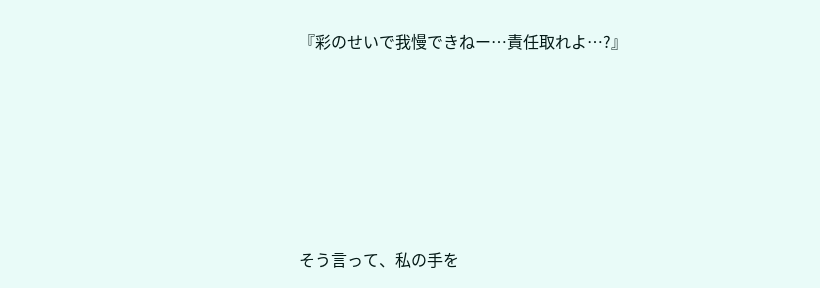『彩のせいで我慢できねー…責任取れよ…?』






そう言って、私の手を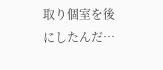取り個室を後にしたんだ…